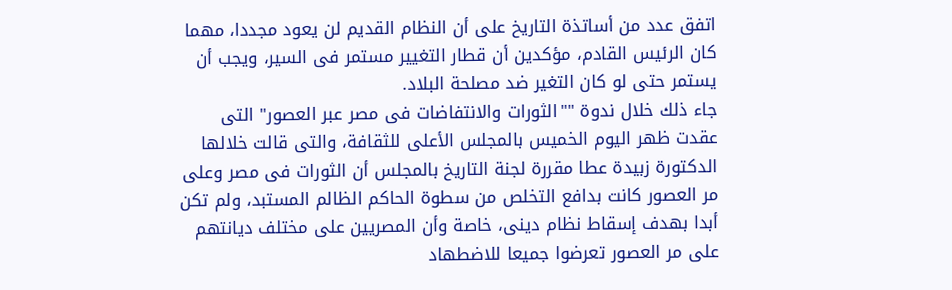اتفق عدد من أساتذة التاريخ على أن النظام القديم لن يعود مجددا، مهما كان الرئيس القادم، مؤكدين أن قطار التغيير مستمر فى السير، ويجب أن يستمر حتى لو كان التغير ضد مصلحة البلاد.
جاء ذلك خلال ندوة ""الثورات والانتفاضات فى مصر عبر العصور" التى عقدت ظهر اليوم الخميس بالمجلس الأعلى للثقافة، والتى قالت خلالها الدكتورة زبيدة عطا مقررة لجنة التاريخ بالمجلس أن الثورات فى مصر وعلى مر العصور كانت بدافع التخلص من سطوة الحاكم الظالم المستبد، ولم تكن أبدا بهدف إسقاط نظام دينى، خاصة وأن المصريين على مختلف ديانتهم على مر العصور تعرضوا جميعا للاضطهاد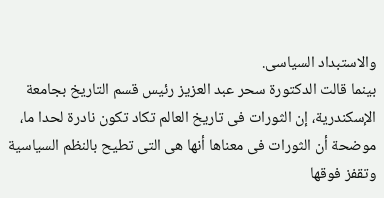والاستبداد السياسى.
بينما قالت الدكتورة سحر عبد العزيز رئيس قسم التاريخ بجامعة الإسكندرية، إن الثورات فى تاريخ العالم تكاد تكون نادرة لحدا ما، موضحة أن الثورات فى معناها أنها هى التى تطيح بالنظم السياسية وتقفز فوقها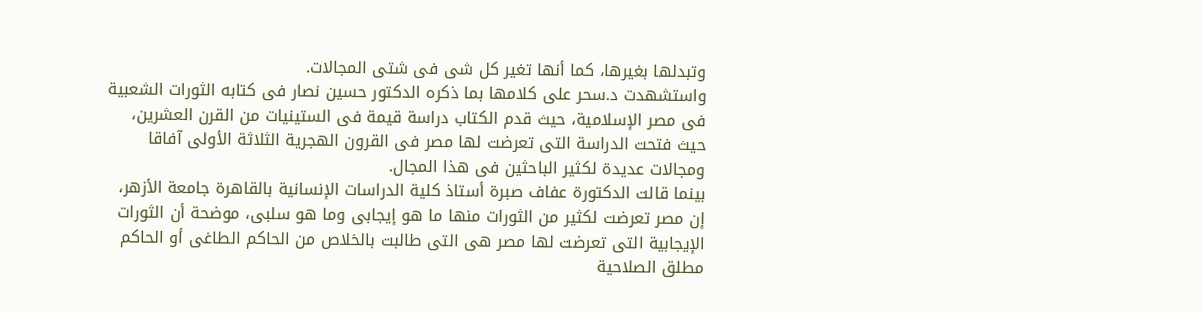وتبدلها بغيرها، كما أنها تغير كل شى فى شتى المجالات.
واستشهدت د.سحر على كلامها بما ذكره الدكتور حسين نصار فى كتابه الثورات الشعبية فى مصر الإسلامية، حيث قدم الكتاب دراسة قيمة فى الستينيات من القرن العشرين، حيث فتحت الدراسة التى تعرضت لها مصر فى القرون الهجرية الثلاثة الأولى آفاقا ومجالات عديدة لكثير الباحثين فى هذا المجال.
بينما قالت الدكتورة عفاف صبرة أستاذ كلية الدراسات الإنسانية بالقاهرة جامعة الأزهر، إن مصر تعرضت لكثير من الثورات منها ما هو إيجابى وما هو سلبى، موضحة أن الثورات الإيجابية التى تعرضت لها مصر هى التى طالبت بالخلاص من الحاكم الطاغى أو الحاكم مطلق الصلاحية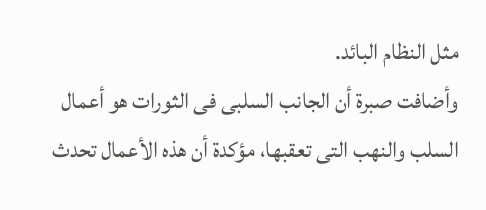مثل النظام البائد.
وأضافت صبرة أن الجانب السلبى فى الثورات هو أعمال السلب والنهب التى تعقبها، مؤكدة أن هذه الأعمال تحدث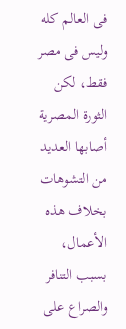فى العالم كله وليس فى مصر فقط، لكن الثورة المصرية أصابها العديد من التشوهات بخلاف هذه الأعمال، بسبب التنافر والصراع على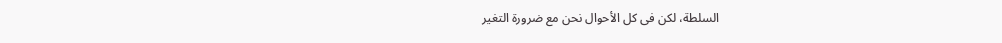السلطة، لكن فى كل الأحوال نحن مع ضرورة التغير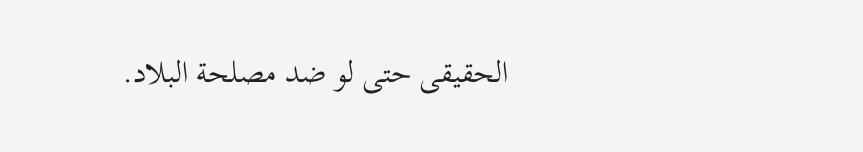الحقيقى حتى لو ضد مصلحة البلاد.